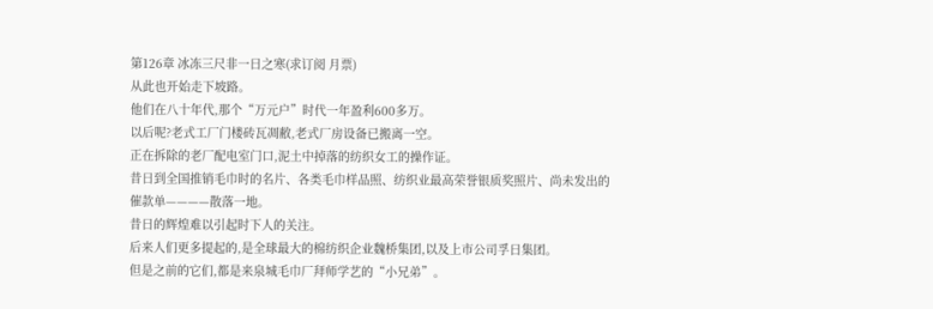第126章 冰冻三尺非一日之寒(求订阅 月票)
从此也开始走下坡路。
他们在八十年代,那个“万元户”时代一年盈利600多万。
以后呢?老式工厂门楼砖瓦凋敝,老式厂房设备已搬离一空。
正在拆除的老厂配电室门口,泥土中掉落的纺织女工的操作证。
昔日到全国推销毛巾时的名片、各类毛巾样品照、纺织业最高荣誉银质奖照片、尚未发出的催款单————散落一地。
昔日的辉煌难以引起时下人的关注。
后来人们更多提起的,是全球最大的棉纺织企业魏桥集团,以及上市公司孚日集团。
但是之前的它们,都是来泉城毛巾厂拜师学艺的“小兄弟”。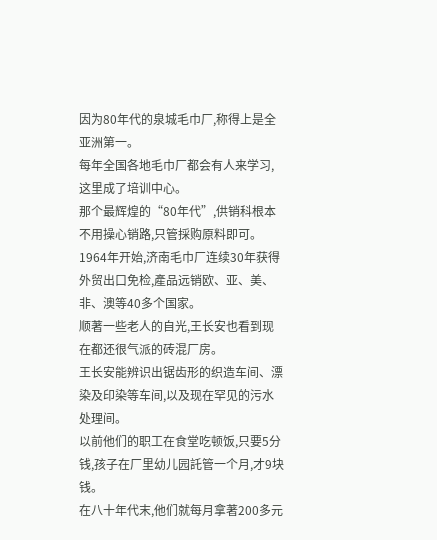因为80年代的泉城毛巾厂,称得上是全亚洲第一。
每年全国各地毛巾厂都会有人来学习,这里成了培训中心。
那个最辉煌的“80年代”,供销科根本不用操心销路,只管採购原料即可。
1964年开始,济南毛巾厂连续30年获得外贸出口免检,產品远销欧、亚、美、非、澳等40多个国家。
顺著一些老人的自光,王长安也看到现在都还很气派的砖混厂房。
王长安能辨识出锯齿形的织造车间、漂染及印染等车间,以及现在罕见的污水处理间。
以前他们的职工在食堂吃顿饭,只要5分钱,孩子在厂里幼儿园託管一个月,才9块钱。
在八十年代末,他们就每月拿著200多元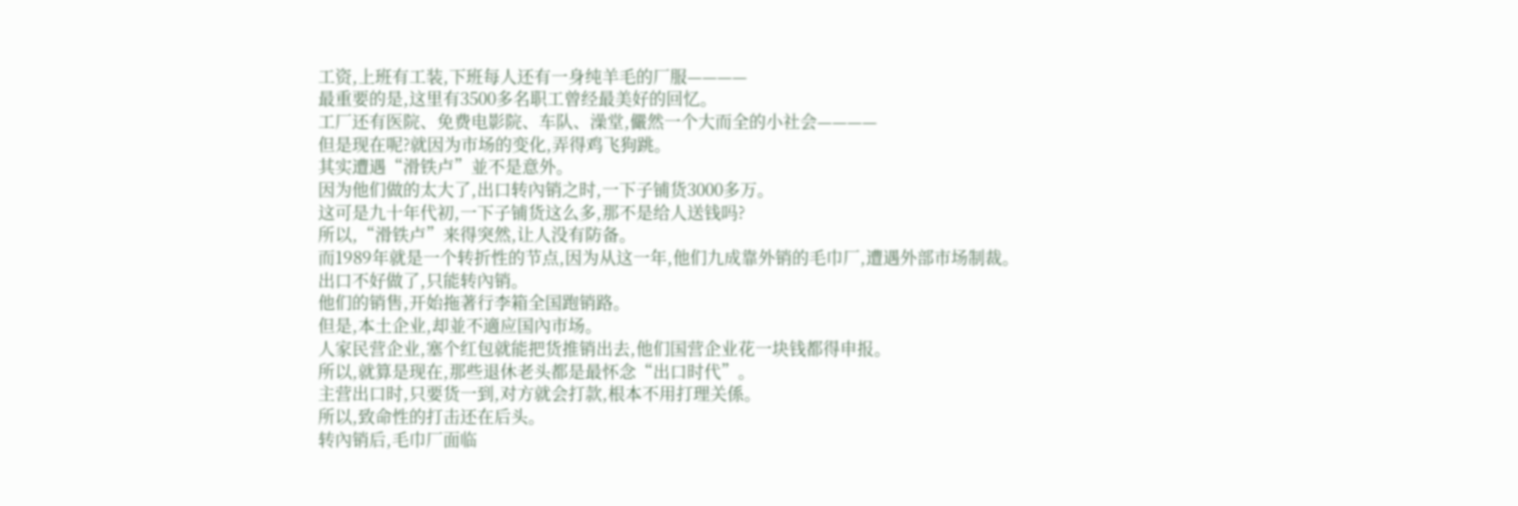工资,上班有工装,下班每人还有一身纯羊毛的厂服————
最重要的是,这里有3500多名职工曾经最美好的回忆。
工厂还有医院、免费电影院、车队、澡堂,儼然一个大而全的小社会————
但是现在呢?就因为市场的变化,弄得鸡飞狗跳。
其实遭遇“滑铁卢”並不是意外。
因为他们做的太大了,出口转內销之时,一下子铺货3000多万。
这可是九十年代初,一下子铺货这么多,那不是给人送钱吗?
所以,“滑铁卢”来得突然,让人没有防备。
而1989年就是一个转折性的节点,因为从这一年,他们九成靠外销的毛巾厂,遭遇外部市场制裁。
出口不好做了,只能转內销。
他们的销售,开始拖著行李箱全国跑销路。
但是,本土企业,却並不適应国內市场。
人家民营企业,塞个红包就能把货推销出去,他们国营企业花一块钱都得申报。
所以,就算是现在,那些退休老头都是最怀念“出口时代”。
主营出口时,只要货一到,对方就会打款,根本不用打理关係。
所以,致命性的打击还在后头。
转內销后,毛巾厂面临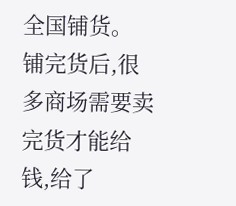全国铺货。
铺完货后,很多商场需要卖完货才能给钱,给了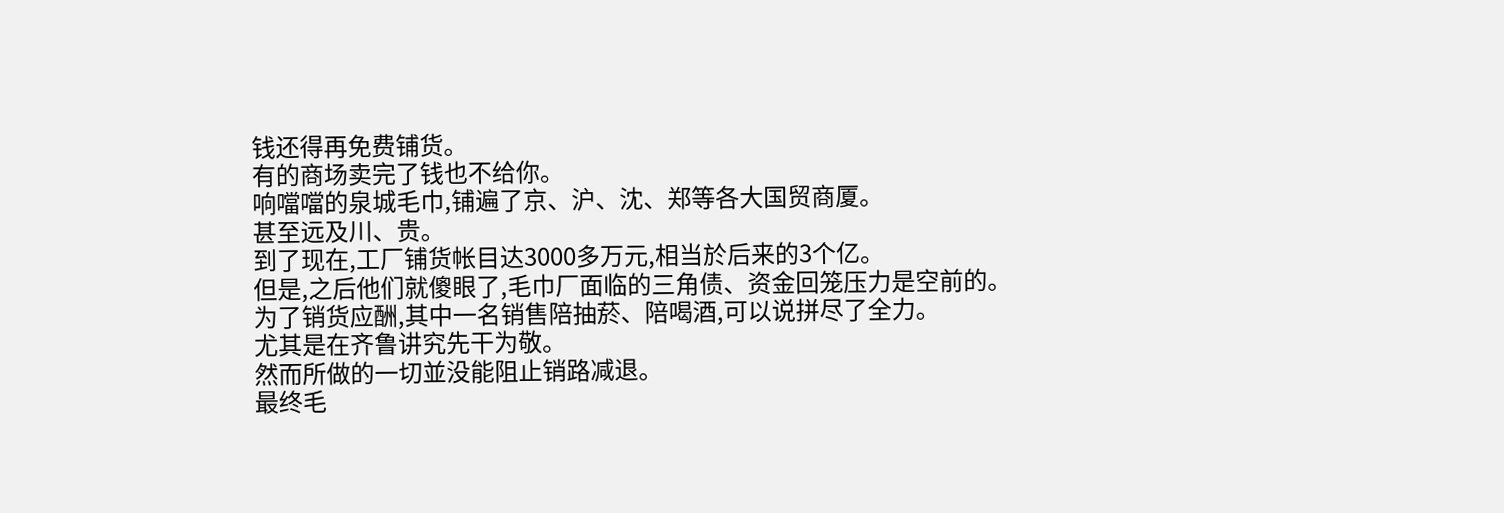钱还得再免费铺货。
有的商场卖完了钱也不给你。
响噹噹的泉城毛巾,铺遍了京、沪、沈、郑等各大国贸商厦。
甚至远及川、贵。
到了现在,工厂铺货帐目达3000多万元,相当於后来的3个亿。
但是,之后他们就傻眼了,毛巾厂面临的三角债、资金回笼压力是空前的。
为了销货应酬,其中一名销售陪抽菸、陪喝酒,可以说拼尽了全力。
尤其是在齐鲁讲究先干为敬。
然而所做的一切並没能阻止销路减退。
最终毛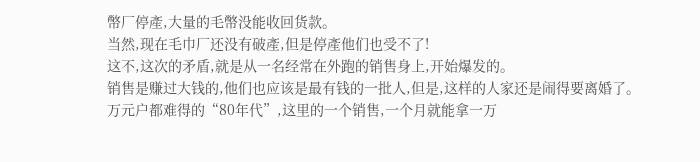幣厂停產,大量的毛幣没能收回货款。
当然,现在毛巾厂还没有破產,但是停產他们也受不了!
这不,这次的矛盾,就是从一名经常在外跑的销售身上,开始爆发的。
销售是赚过大钱的,他们也应该是最有钱的一批人,但是,这样的人家还是闹得要离婚了。
万元户都难得的“80年代”,这里的一个销售,一个月就能拿一万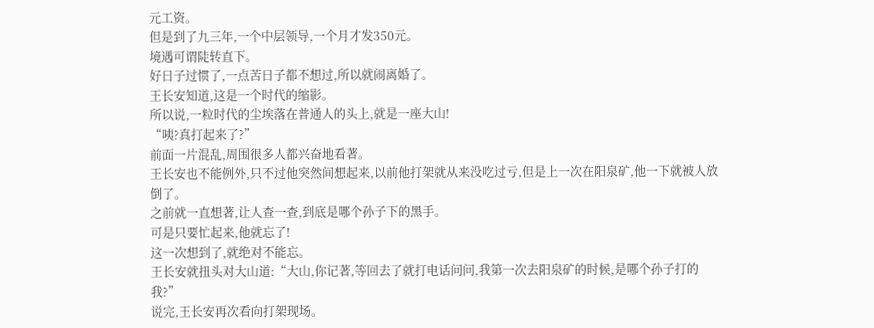元工资。
但是到了九三年,一个中层领导,一个月才发350元。
境遇可谓陡转直下。
好日子过惯了,一点苦日子都不想过,所以就闹离婚了。
王长安知道,这是一个时代的缩影。
所以说,一粒时代的尘埃落在普通人的头上,就是一座大山!
“咦?真打起来了?”
前面一片混乱,周围很多人都兴奋地看著。
王长安也不能例外,只不过他突然间想起来,以前他打架就从来没吃过亏,但是上一次在阳泉矿,他一下就被人放倒了。
之前就一直想著,让人查一查,到底是哪个孙子下的黑手。
可是只要忙起来,他就忘了!
这一次想到了,就绝对不能忘。
王长安就扭头对大山道:“大山,你记著,等回去了就打电话问问,我第一次去阳泉矿的时候,是哪个孙子打的我?”
说完,王长安再次看向打架现场。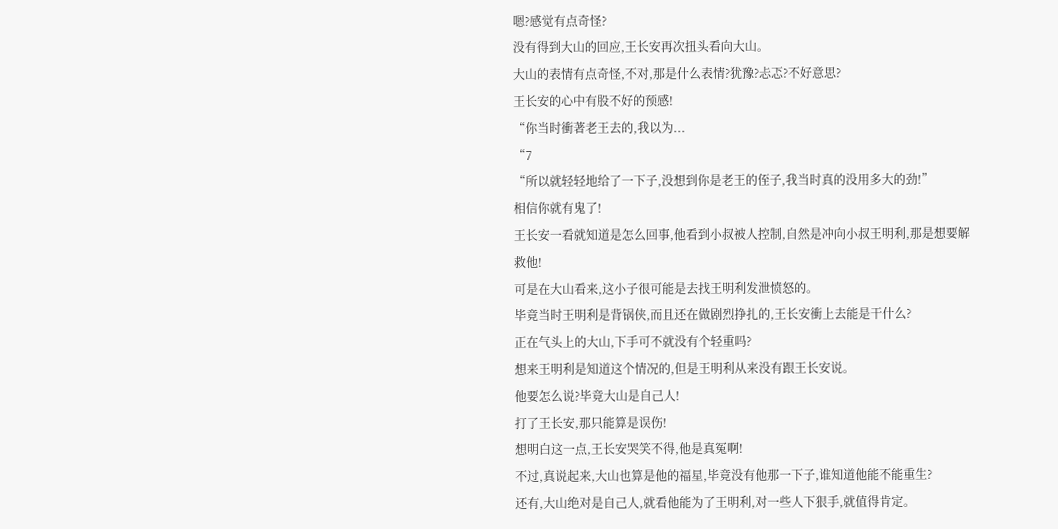嗯?感觉有点奇怪?
没有得到大山的回应,王长安再次扭头看向大山。
大山的表情有点奇怪,不对,那是什么表情?犹豫?忐忑?不好意思?
王长安的心中有股不好的预感!
“你当时衝著老王去的,我以为...
“7
“所以就轻轻地给了一下子,没想到你是老王的侄子,我当时真的没用多大的劲!”
相信你就有鬼了!
王长安一看就知道是怎么回事,他看到小叔被人控制,自然是冲向小叔王明利,那是想要解救他!
可是在大山看来,这小子很可能是去找王明利发泄愤怒的。
毕竟当时王明利是背锅侠,而且还在做剧烈挣扎的,王长安衝上去能是干什么?
正在气头上的大山,下手可不就没有个轻重吗?
想来王明利是知道这个情况的,但是王明利从来没有跟王长安说。
他要怎么说?毕竟大山是自己人!
打了王长安,那只能算是误伤!
想明白这一点,王长安哭笑不得,他是真冤啊!
不过,真说起来,大山也算是他的福星,毕竟没有他那一下子,谁知道他能不能重生?
还有,大山绝对是自己人,就看他能为了王明利,对一些人下狠手,就值得肯定。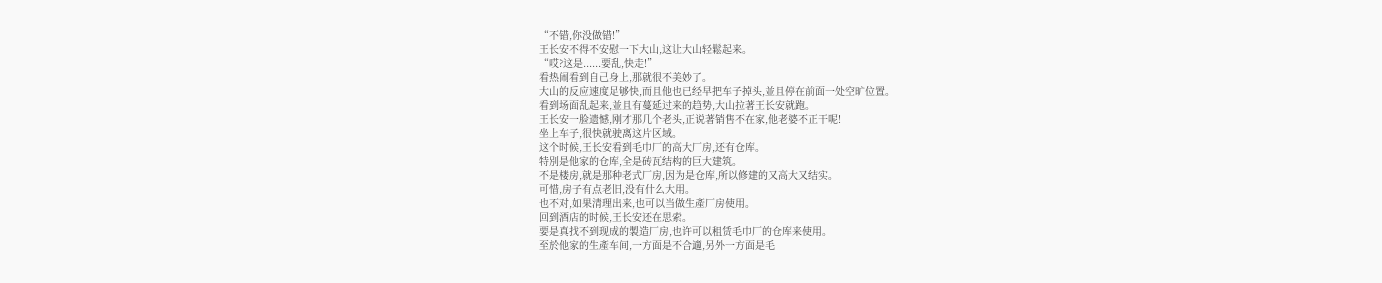“不错,你没做错!”
王长安不得不安慰一下大山,这让大山轻鬆起来。
“哎?这是......要乱,快走!”
看热闹看到自己身上,那就很不美妙了。
大山的反应速度足够快,而且他也已经早把车子掉头,並且停在前面一处空旷位置。
看到场面乱起来,並且有蔓延过来的趋势,大山拉著王长安就跑。
王长安一脸遗憾,刚才那几个老头,正说著销售不在家,他老婆不正干呢!
坐上车子,很快就驶离这片区域。
这个时候,王长安看到毛巾厂的高大厂房,还有仓库。
特別是他家的仓库,全是砖瓦结构的巨大建筑。
不是楼房,就是那种老式厂房,因为是仓库,所以修建的又高大又结实。
可惜,房子有点老旧,没有什么大用。
也不对,如果清理出来,也可以当做生產厂房使用。
回到酒店的时候,王长安还在思索。
要是真找不到现成的製造厂房,也许可以租赁毛巾厂的仓库来使用。
至於他家的生產车间,一方面是不合適,另外一方面是毛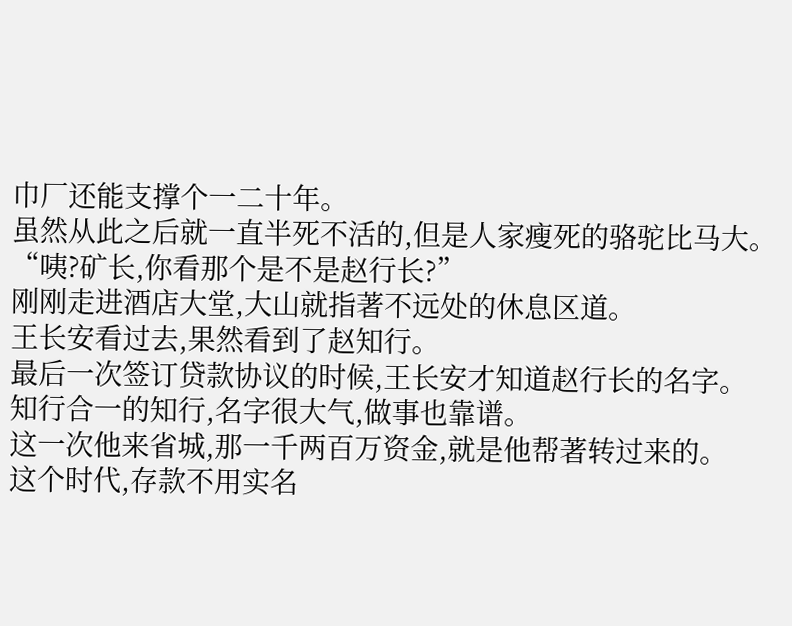巾厂还能支撑个一二十年。
虽然从此之后就一直半死不活的,但是人家瘦死的骆驼比马大。
“咦?矿长,你看那个是不是赵行长?”
刚刚走进酒店大堂,大山就指著不远处的休息区道。
王长安看过去,果然看到了赵知行。
最后一次签订贷款协议的时候,王长安才知道赵行长的名字。
知行合一的知行,名字很大气,做事也靠谱。
这一次他来省城,那一千两百万资金,就是他帮著转过来的。
这个时代,存款不用实名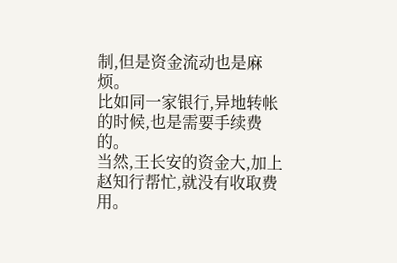制,但是资金流动也是麻烦。
比如同一家银行,异地转帐的时候,也是需要手续费的。
当然,王长安的资金大,加上赵知行帮忙,就没有收取费用。